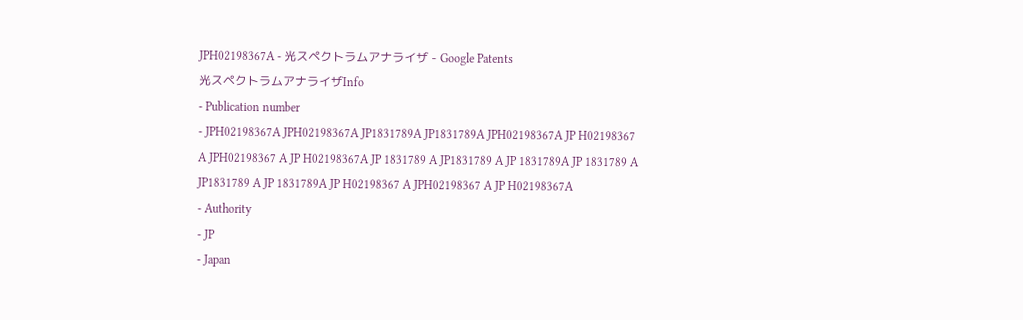JPH02198367A - 光スペクトラムアナライザ - Google Patents
光スペクトラムアナライザInfo
- Publication number
- JPH02198367A JPH02198367A JP1831789A JP1831789A JPH02198367A JP H02198367 A JPH02198367 A JP H02198367A JP 1831789 A JP1831789 A JP 1831789A JP 1831789 A JP1831789 A JP 1831789A JP H02198367 A JPH02198367 A JP H02198367A
- Authority
- JP
- Japan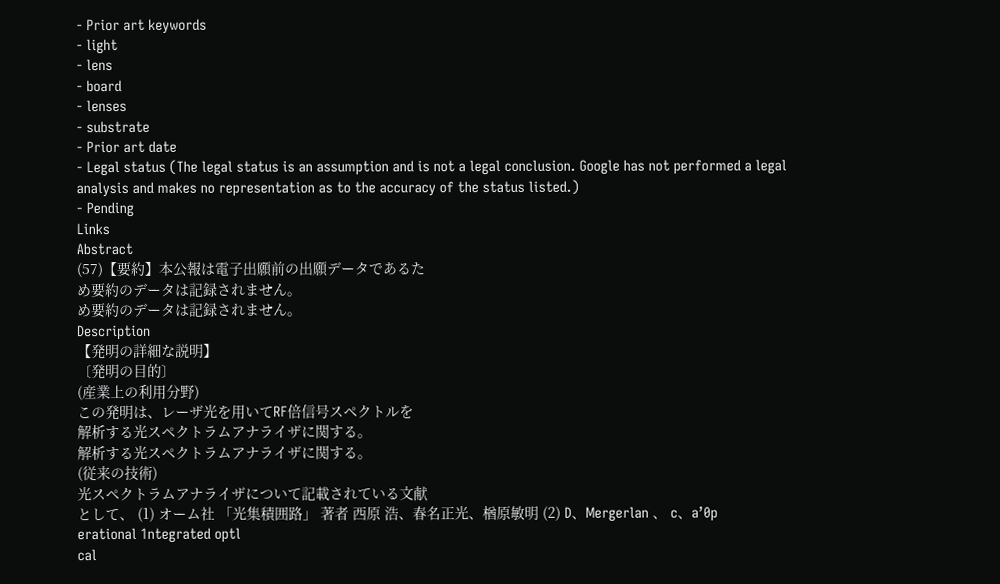- Prior art keywords
- light
- lens
- board
- lenses
- substrate
- Prior art date
- Legal status (The legal status is an assumption and is not a legal conclusion. Google has not performed a legal analysis and makes no representation as to the accuracy of the status listed.)
- Pending
Links
Abstract
(57)【要約】本公報は電子出願前の出願データであるた
め要約のデータは記録されません。
め要約のデータは記録されません。
Description
【発明の詳細な説明】
〔発明の目的〕
(産業上の利用分野)
この発明は、レーザ光を用いてRF倍信号スペクトルを
解析する光スペクトラムアナライザに関する。
解析する光スペクトラムアナライザに関する。
(従来の技術)
光スペクトラムアナライザについて記載されている文献
として、 (1) オーム社 「光集積囲路」 著者 西原 浩、春名正光、楢原敏明 (2) D、Mergerlan 、 c、a’0p
erational 1ntegrated optl
cal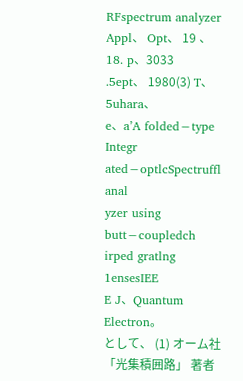RFspectrum analyzer Appl、 Opt、 19 、18. p、3033
.5ept、 1980(3) T、5uhara、
e、a’A folded−type Integr
ated−optlcSpectruffl anal
yzer using butt−coupledch
irped gratlng 1ensesIEE
E J、Quantum Electron。
として、 (1) オーム社 「光集積囲路」 著者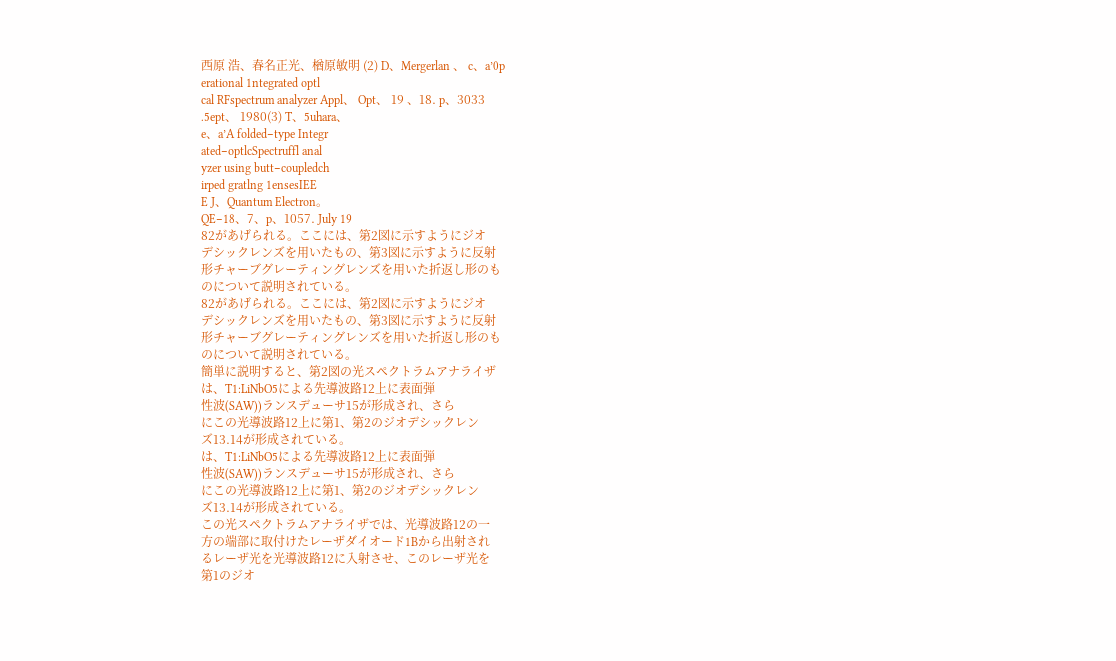西原 浩、春名正光、楢原敏明 (2) D、Mergerlan 、 c、a’0p
erational 1ntegrated optl
cal RFspectrum analyzer Appl、 Opt、 19 、18. p、3033
.5ept、 1980(3) T、5uhara、
e、a’A folded−type Integr
ated−optlcSpectruffl anal
yzer using butt−coupledch
irped gratlng 1ensesIEE
E J、Quantum Electron。
QE−18、7、p、1057. July 19
82があげられる。ここには、第2図に示すようにジオ
デシックレンズを用いたもの、第3図に示すように反射
形チャーブグレーティングレンズを用いた折返し形のも
のについて説明されている。
82があげられる。ここには、第2図に示すようにジオ
デシックレンズを用いたもの、第3図に示すように反射
形チャーブグレーティングレンズを用いた折返し形のも
のについて説明されている。
簡単に説明すると、第2図の光スペクトラムアナライザ
は、T1:LiNbO5による先導波路12上に表面弾
性波(SAW))ランスデューサ15が形成され、さら
にこの光導波路12上に第1、第2のジオデシックレン
ズ13.14が形成されている。
は、T1:LiNbO5による先導波路12上に表面弾
性波(SAW))ランスデューサ15が形成され、さら
にこの光導波路12上に第1、第2のジオデシックレン
ズ13.14が形成されている。
この光スペクトラムアナライザでは、光導波路12の一
方の端部に取付けたレーザダイオード1Bから出射され
るレーザ光を光導波路12に入射させ、このレーザ光を
第1のジオ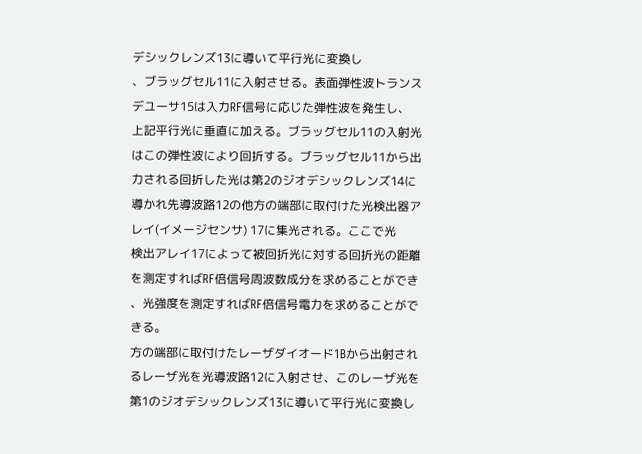デシックレンズ13に導いて平行光に変換し
、ブラッグセル11に入射させる。表面弾性波トランス
デユーサ15は入力RF信号に応じた弾性波を発生し、
上記平行光に垂直に加える。ブラッグセル11の入射光
はこの弾性波により回折する。ブラッグセル11から出
力される回折した光は第2のジオデシックレンズ14に
導かれ先導波路12の他方の端部に取付けた光検出器ア
レイ(イメージセンサ) 17に集光される。ここで光
検出アレイ17によって被回折光に対する回折光の距離
を測定すればRF倍信号周波数成分を求めることができ
、光強度を測定すればRF倍信号電力を求めることがで
きる。
方の端部に取付けたレーザダイオード1Bから出射され
るレーザ光を光導波路12に入射させ、このレーザ光を
第1のジオデシックレンズ13に導いて平行光に変換し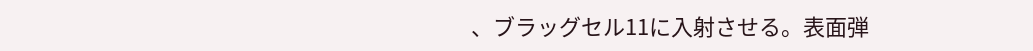、ブラッグセル11に入射させる。表面弾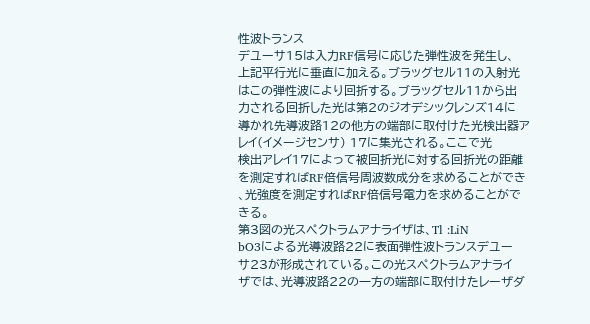性波トランス
デユーサ15は入力RF信号に応じた弾性波を発生し、
上記平行光に垂直に加える。ブラッグセル11の入射光
はこの弾性波により回折する。ブラッグセル11から出
力される回折した光は第2のジオデシックレンズ14に
導かれ先導波路12の他方の端部に取付けた光検出器ア
レイ(イメージセンサ) 17に集光される。ここで光
検出アレイ17によって被回折光に対する回折光の距離
を測定すればRF倍信号周波数成分を求めることができ
、光強度を測定すればRF倍信号電力を求めることがで
きる。
第3図の光スペクトラムアナライザは、Tl :LiN
bO3による光導波路22に表面弾性波トランスデユー
サ23が形成されている。この光スペクトラムアナライ
ザでは、光導波路22の一方の端部に取付けたレーザダ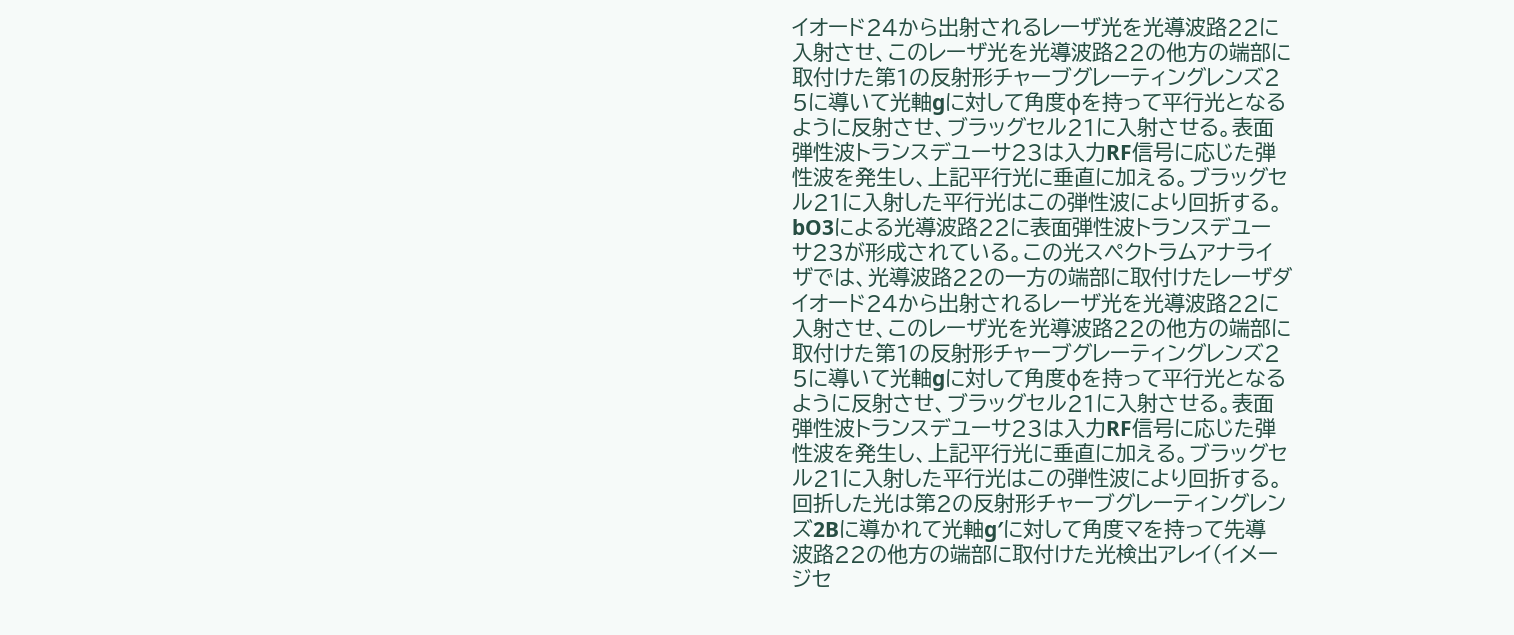イオード24から出射されるレーザ光を光導波路22に
入射させ、このレーザ光を光導波路22の他方の端部に
取付けた第1の反射形チャーブグレーティングレンズ2
5に導いて光軸gに対して角度φを持って平行光となる
ように反射させ、ブラッグセル21に入射させる。表面
弾性波トランスデユーサ23は入力RF信号に応じた弾
性波を発生し、上記平行光に垂直に加える。ブラッグセ
ル21に入射した平行光はこの弾性波により回折する。
bO3による光導波路22に表面弾性波トランスデユー
サ23が形成されている。この光スペクトラムアナライ
ザでは、光導波路22の一方の端部に取付けたレーザダ
イオード24から出射されるレーザ光を光導波路22に
入射させ、このレーザ光を光導波路22の他方の端部に
取付けた第1の反射形チャーブグレーティングレンズ2
5に導いて光軸gに対して角度φを持って平行光となる
ように反射させ、ブラッグセル21に入射させる。表面
弾性波トランスデユーサ23は入力RF信号に応じた弾
性波を発生し、上記平行光に垂直に加える。ブラッグセ
ル21に入射した平行光はこの弾性波により回折する。
回折した光は第2の反射形チャーブグレーティングレン
ズ2Bに導かれて光軸g′に対して角度マを持って先導
波路22の他方の端部に取付けた光検出アレイ(イメー
ジセ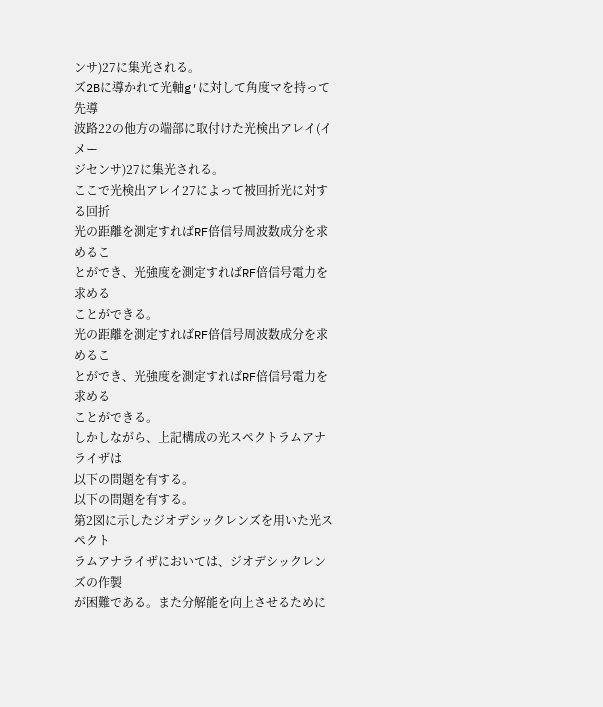ンサ)27に集光される。
ズ2Bに導かれて光軸g′に対して角度マを持って先導
波路22の他方の端部に取付けた光検出アレイ(イメー
ジセンサ)27に集光される。
ここで光検出アレイ27によって被回折光に対する回折
光の距離を測定すればRF倍信号周波数成分を求めるこ
とができ、光強度を測定すればRF倍信号電力を求める
ことができる。
光の距離を測定すればRF倍信号周波数成分を求めるこ
とができ、光強度を測定すればRF倍信号電力を求める
ことができる。
しかしながら、上記構成の光スペクトラムアナライザは
以下の問題を有する。
以下の問題を有する。
第2図に示したジオデシックレンズを用いた光スペクト
ラムアナライザにおいては、ジオデシックレンズの作製
が困難である。また分解能を向上させるために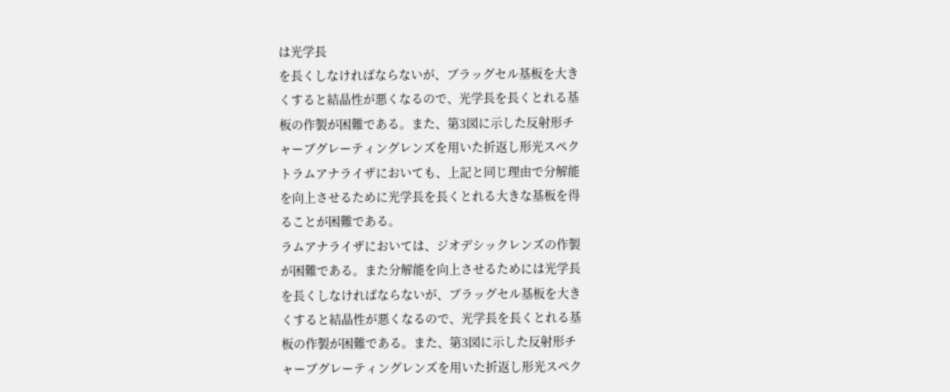は光学長
を長くしなければならないが、ブラッグセル基板を大き
くすると結晶性が悪くなるので、光学長を長くとれる基
板の作製が困難である。また、第3図に示した反射形チ
ャーブグレーティングレンズを用いた折返し形光スペク
トラムアナライザにおいても、上記と同じ理由で分解能
を向上させるために光学長を長くとれる大きな基板を得
ることが困難である。
ラムアナライザにおいては、ジオデシックレンズの作製
が困難である。また分解能を向上させるためには光学長
を長くしなければならないが、ブラッグセル基板を大き
くすると結晶性が悪くなるので、光学長を長くとれる基
板の作製が困難である。また、第3図に示した反射形チ
ャーブグレーティングレンズを用いた折返し形光スペク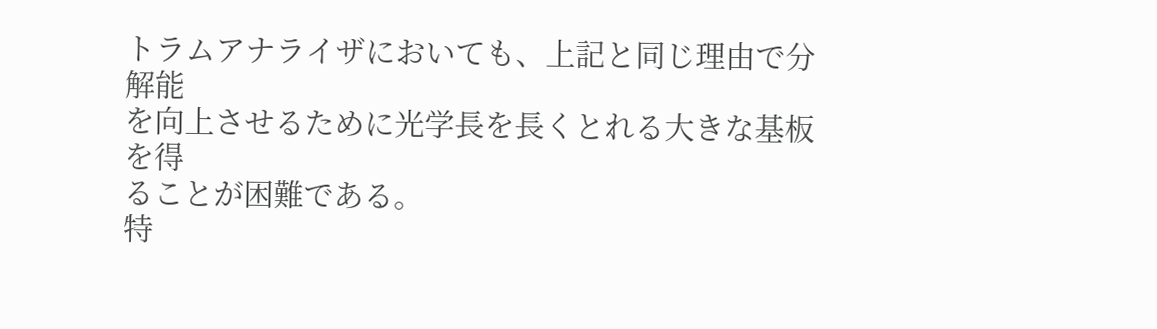トラムアナライザにおいても、上記と同じ理由で分解能
を向上させるために光学長を長くとれる大きな基板を得
ることが困難である。
特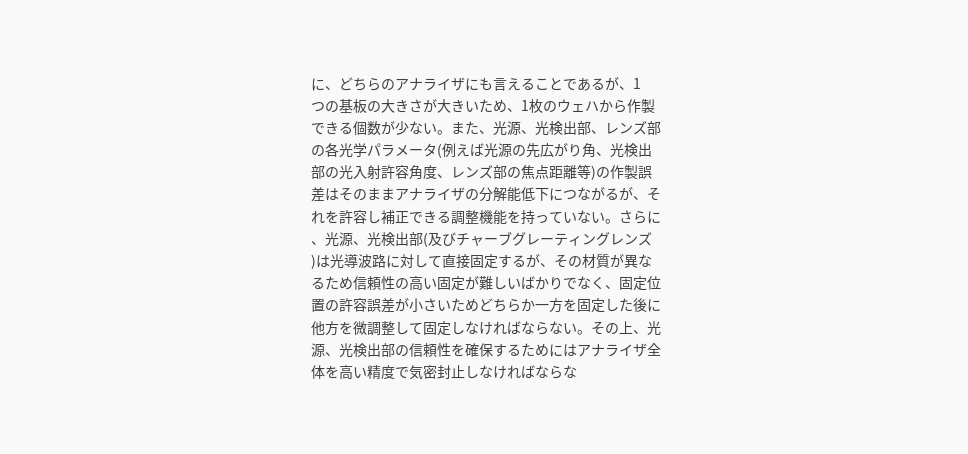に、どちらのアナライザにも言えることであるが、1
つの基板の大きさが大きいため、1枚のウェハから作製
できる個数が少ない。また、光源、光検出部、レンズ部
の各光学パラメータ(例えば光源の先広がり角、光検出
部の光入射許容角度、レンズ部の焦点距離等)の作製誤
差はそのままアナライザの分解能低下につながるが、そ
れを許容し補正できる調整機能を持っていない。さらに
、光源、光検出部(及びチャーブグレーティングレンズ
)は光導波路に対して直接固定するが、その材質が異な
るため信頼性の高い固定が難しいばかりでなく、固定位
置の許容誤差が小さいためどちらか一方を固定した後に
他方を微調整して固定しなければならない。その上、光
源、光検出部の信頼性を確保するためにはアナライザ全
体を高い精度で気密封止しなければならな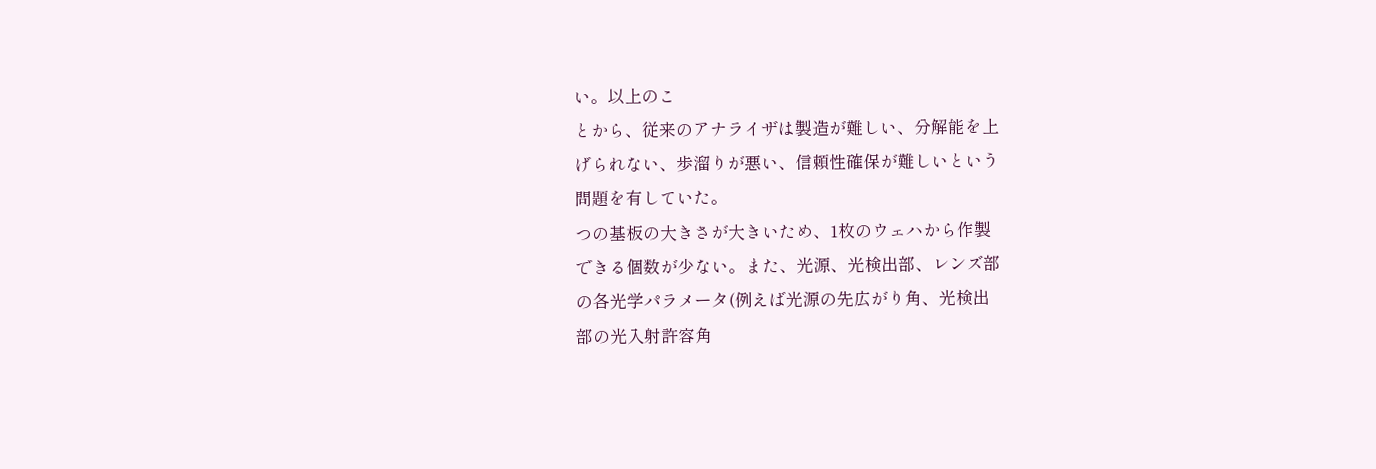い。以上のこ
とから、従来のアナライザは製造が難しい、分解能を上
げられない、歩溜りが悪い、信頼性確保が難しいという
問題を有していた。
つの基板の大きさが大きいため、1枚のウェハから作製
できる個数が少ない。また、光源、光検出部、レンズ部
の各光学パラメータ(例えば光源の先広がり角、光検出
部の光入射許容角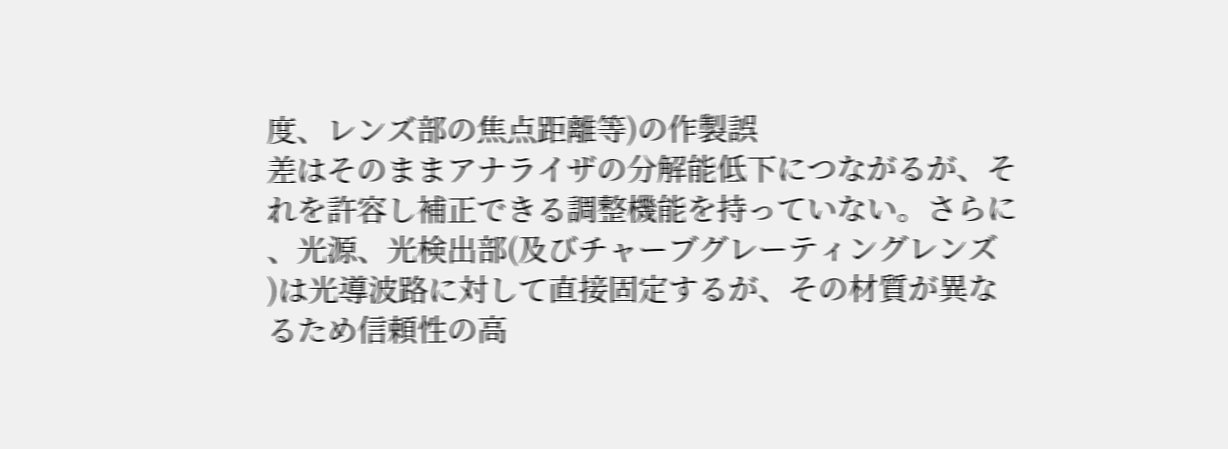度、レンズ部の焦点距離等)の作製誤
差はそのままアナライザの分解能低下につながるが、そ
れを許容し補正できる調整機能を持っていない。さらに
、光源、光検出部(及びチャーブグレーティングレンズ
)は光導波路に対して直接固定するが、その材質が異な
るため信頼性の高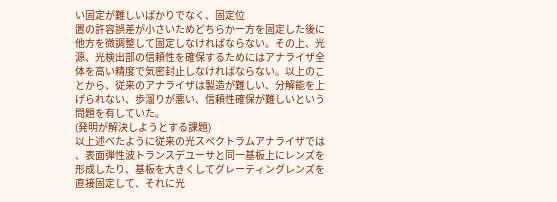い固定が難しいばかりでなく、固定位
置の許容誤差が小さいためどちらか一方を固定した後に
他方を微調整して固定しなければならない。その上、光
源、光検出部の信頼性を確保するためにはアナライザ全
体を高い精度で気密封止しなければならない。以上のこ
とから、従来のアナライザは製造が難しい、分解能を上
げられない、歩溜りが悪い、信頼性確保が難しいという
問題を有していた。
(発明が解決しようとする課題)
以上述べたように従来の光スペクトラムアナライザでは
、表面弾性波トランスデユーサと同一基板上にレンズを
形成したり、基板を大きくしてグレーティングレンズを
直接固定して、それに光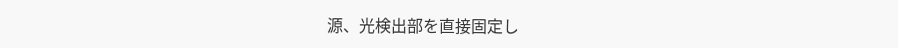源、光検出部を直接固定し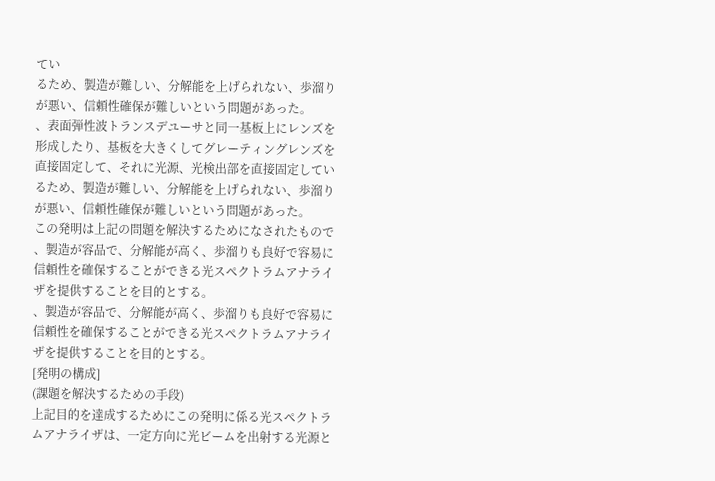てい
るため、製造が難しい、分解能を上げられない、歩溜り
が悪い、信頼性確保が難しいという問題があった。
、表面弾性波トランスデユーサと同一基板上にレンズを
形成したり、基板を大きくしてグレーティングレンズを
直接固定して、それに光源、光検出部を直接固定してい
るため、製造が難しい、分解能を上げられない、歩溜り
が悪い、信頼性確保が難しいという問題があった。
この発明は上記の問題を解決するためになされたもので
、製造が容品で、分解能が高く、歩溜りも良好で容易に
信頼性を確保することができる光スペクトラムアナライ
ザを提供することを目的とする。
、製造が容品で、分解能が高く、歩溜りも良好で容易に
信頼性を確保することができる光スペクトラムアナライ
ザを提供することを目的とする。
[発明の構成]
(課題を解決するための手段)
上記目的を達成するためにこの発明に係る光スペクトラ
ムアナライザは、一定方向に光ビームを出射する光源と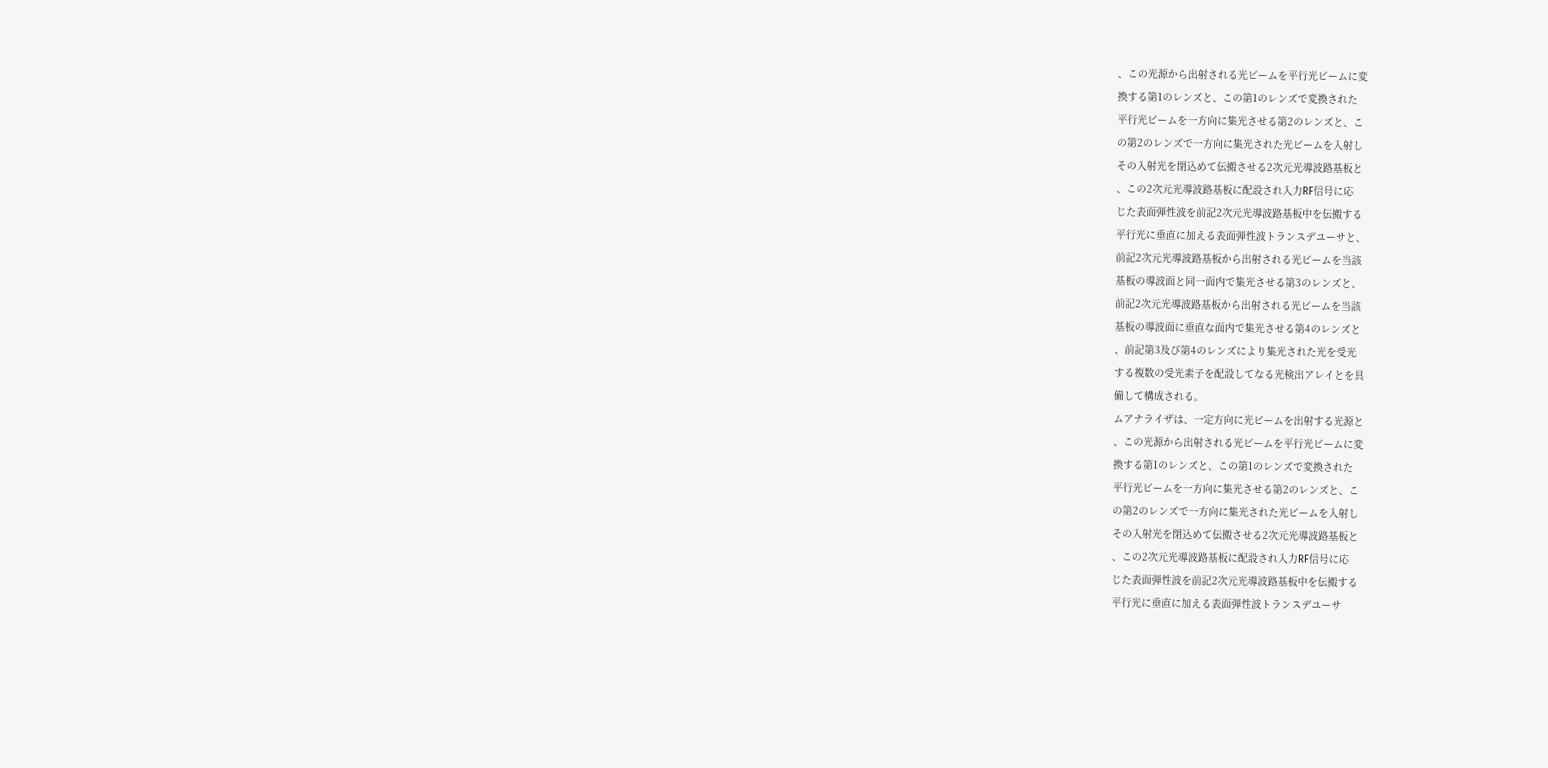、この光源から出射される光ビームを平行光ビームに変
換する第1のレンズと、この第1のレンズで変換された
平行光ビームを一方向に集光させる第2のレンズと、こ
の第2のレンズで一方向に集光された光ビームを入射し
その入射光を閉込めて伝搬させる2次元光導波路基板と
、この2次元光導波路基板に配設され入力RF信号に応
じた表面弾性波を前記2次元光導波路基板中を伝搬する
平行光に垂直に加える表面弾性波トランスデユーサと、
前記2次元光導波路基板から出射される光ビームを当該
基板の導波面と同一面内で集光させる第3のレンズと、
前記2次元光導波路基板から出射される光ビームを当該
基板の導波面に垂直な面内で集光させる第4のレンズと
、前記第3及び第4のレンズにより集光された光を受光
する複数の受光素子を配設してなる光検出アレイとを具
備して構成される。
ムアナライザは、一定方向に光ビームを出射する光源と
、この光源から出射される光ビームを平行光ビームに変
換する第1のレンズと、この第1のレンズで変換された
平行光ビームを一方向に集光させる第2のレンズと、こ
の第2のレンズで一方向に集光された光ビームを入射し
その入射光を閉込めて伝搬させる2次元光導波路基板と
、この2次元光導波路基板に配設され入力RF信号に応
じた表面弾性波を前記2次元光導波路基板中を伝搬する
平行光に垂直に加える表面弾性波トランスデユーサ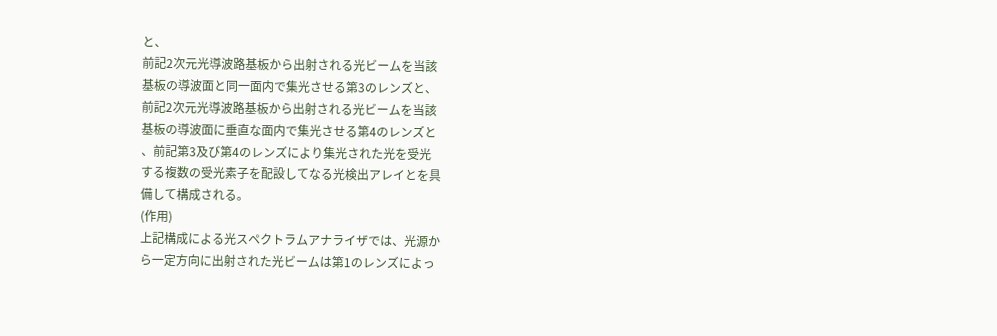と、
前記2次元光導波路基板から出射される光ビームを当該
基板の導波面と同一面内で集光させる第3のレンズと、
前記2次元光導波路基板から出射される光ビームを当該
基板の導波面に垂直な面内で集光させる第4のレンズと
、前記第3及び第4のレンズにより集光された光を受光
する複数の受光素子を配設してなる光検出アレイとを具
備して構成される。
(作用)
上記構成による光スペクトラムアナライザでは、光源か
ら一定方向に出射された光ビームは第1のレンズによっ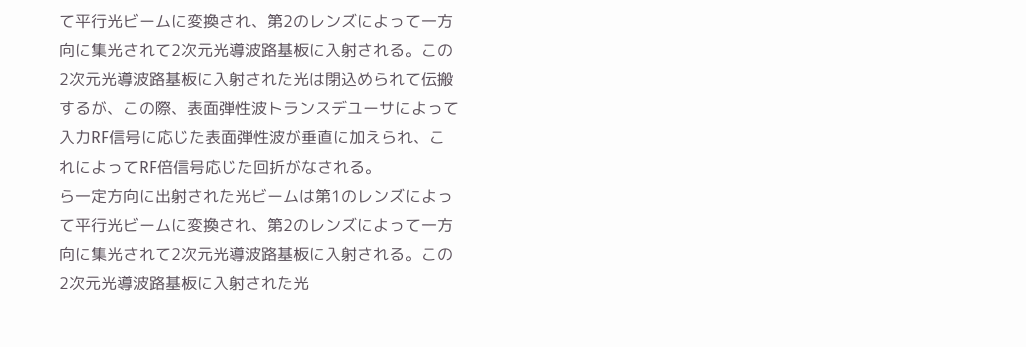て平行光ビームに変換され、第2のレンズによって一方
向に集光されて2次元光導波路基板に入射される。この
2次元光導波路基板に入射された光は閉込められて伝搬
するが、この際、表面弾性波トランスデユーサによって
入力RF信号に応じた表面弾性波が垂直に加えられ、こ
れによってRF倍信号応じた回折がなされる。
ら一定方向に出射された光ビームは第1のレンズによっ
て平行光ビームに変換され、第2のレンズによって一方
向に集光されて2次元光導波路基板に入射される。この
2次元光導波路基板に入射された光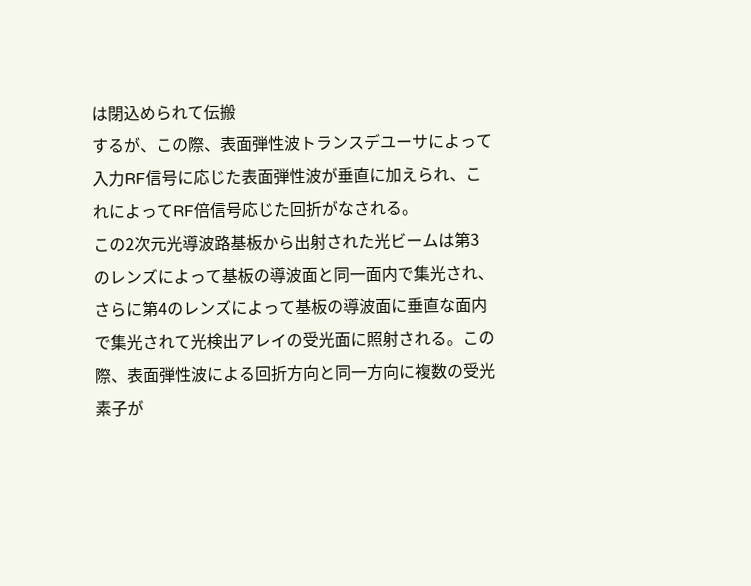は閉込められて伝搬
するが、この際、表面弾性波トランスデユーサによって
入力RF信号に応じた表面弾性波が垂直に加えられ、こ
れによってRF倍信号応じた回折がなされる。
この2次元光導波路基板から出射された光ビームは第3
のレンズによって基板の導波面と同一面内で集光され、
さらに第4のレンズによって基板の導波面に垂直な面内
で集光されて光検出アレイの受光面に照射される。この
際、表面弾性波による回折方向と同一方向に複数の受光
素子が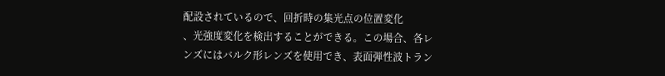配設されているので、回折時の集光点の位置変化
、光強度変化を検出することができる。この場合、各レ
ンズにはバルク形レンズを使用でき、表面弾性波トラン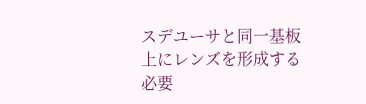スデユーサと同一基板上にレンズを形成する必要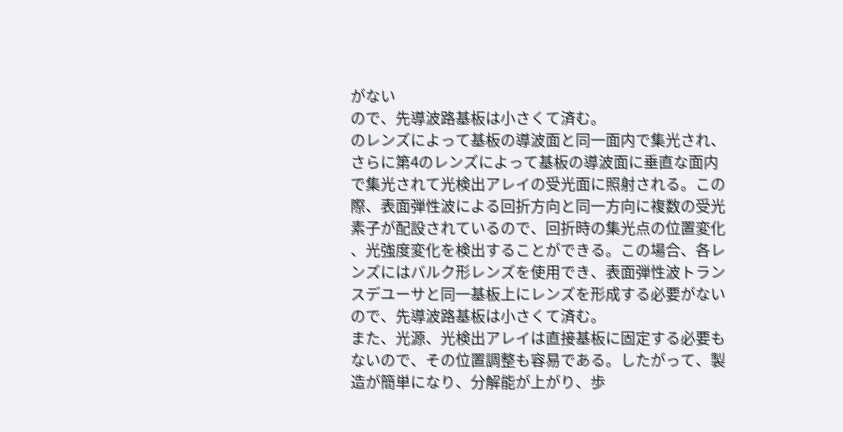がない
ので、先導波路基板は小さくて済む。
のレンズによって基板の導波面と同一面内で集光され、
さらに第4のレンズによって基板の導波面に垂直な面内
で集光されて光検出アレイの受光面に照射される。この
際、表面弾性波による回折方向と同一方向に複数の受光
素子が配設されているので、回折時の集光点の位置変化
、光強度変化を検出することができる。この場合、各レ
ンズにはバルク形レンズを使用でき、表面弾性波トラン
スデユーサと同一基板上にレンズを形成する必要がない
ので、先導波路基板は小さくて済む。
また、光源、光検出アレイは直接基板に固定する必要も
ないので、その位置調整も容易である。したがって、製
造が簡単になり、分解能が上がり、歩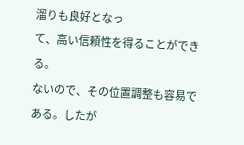溜りも良好となっ
て、高い信頼性を得ることができる。
ないので、その位置調整も容易である。したが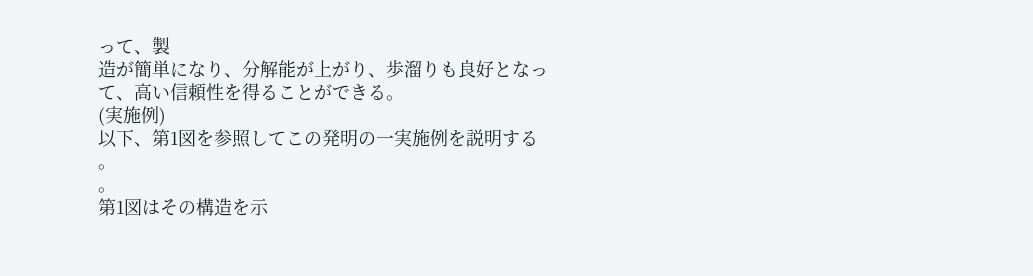って、製
造が簡単になり、分解能が上がり、歩溜りも良好となっ
て、高い信頼性を得ることができる。
(実施例)
以下、第1図を参照してこの発明の一実施例を説明する
。
。
第1図はその構造を示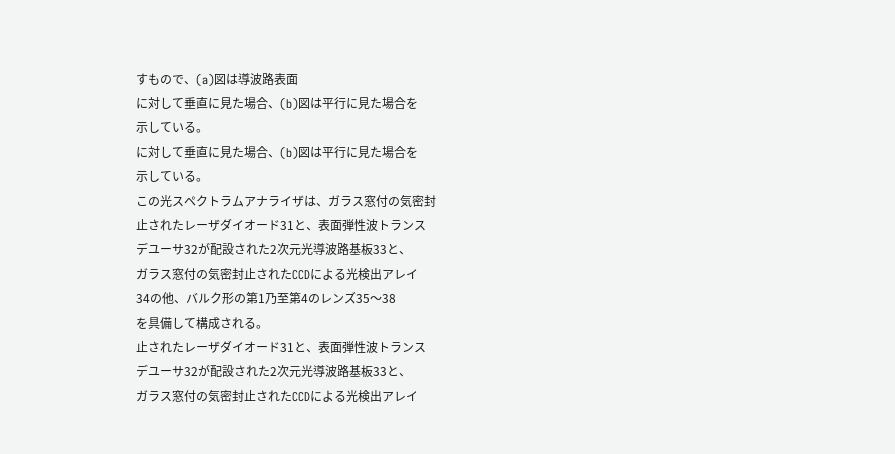すもので、(a)図は導波路表面
に対して垂直に見た場合、(b)図は平行に見た場合を
示している。
に対して垂直に見た場合、(b)図は平行に見た場合を
示している。
この光スペクトラムアナライザは、ガラス窓付の気密封
止されたレーザダイオード31と、表面弾性波トランス
デユーサ32が配設された2次元光導波路基板33と、
ガラス窓付の気密封止されたCCDによる光検出アレイ
34の他、バルク形の第1乃至第4のレンズ35〜38
を具備して構成される。
止されたレーザダイオード31と、表面弾性波トランス
デユーサ32が配設された2次元光導波路基板33と、
ガラス窓付の気密封止されたCCDによる光検出アレイ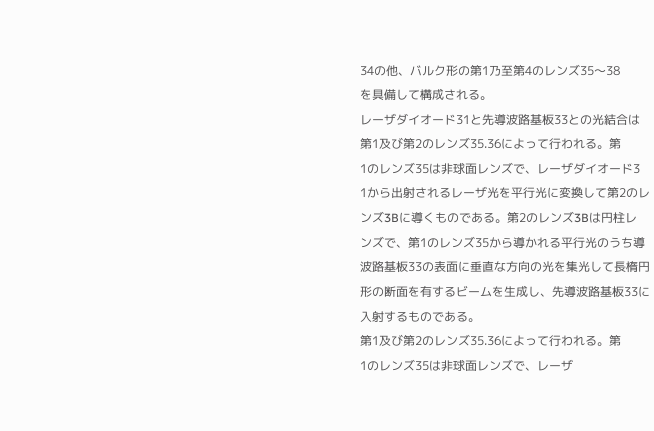34の他、バルク形の第1乃至第4のレンズ35〜38
を具備して構成される。
レーザダイオード31と先導波路基板33との光結合は
第1及び第2のレンズ35.36によって行われる。第
1のレンズ35は非球面レンズで、レーザダイオード3
1から出射されるレーザ光を平行光に変換して第2のレ
ンズ3Bに導くものである。第2のレンズ3Bは円柱レ
ンズで、第1のレンズ35から導かれる平行光のうち導
波路基板33の表面に垂直な方向の光を集光して長楕円
形の断面を有するビームを生成し、先導波路基板33に
入射するものである。
第1及び第2のレンズ35.36によって行われる。第
1のレンズ35は非球面レンズで、レーザ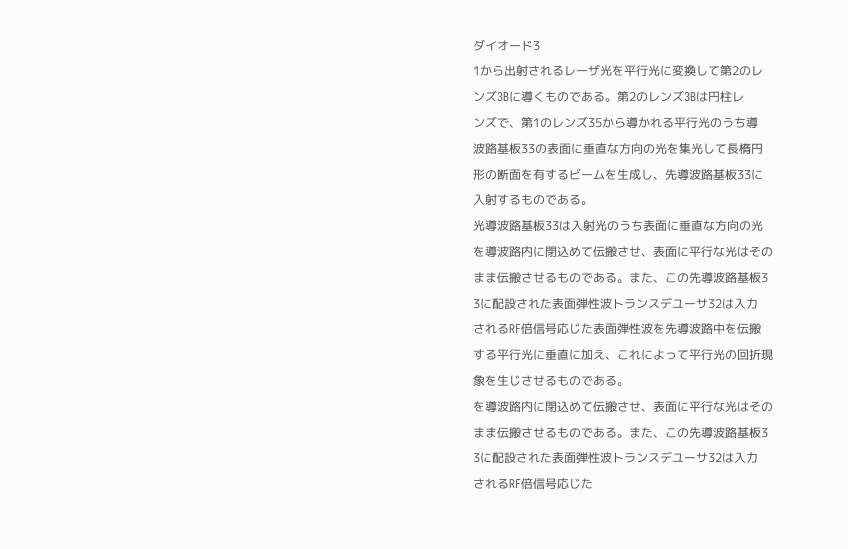ダイオード3
1から出射されるレーザ光を平行光に変換して第2のレ
ンズ3Bに導くものである。第2のレンズ3Bは円柱レ
ンズで、第1のレンズ35から導かれる平行光のうち導
波路基板33の表面に垂直な方向の光を集光して長楕円
形の断面を有するビームを生成し、先導波路基板33に
入射するものである。
光導波路基板33は入射光のうち表面に垂直な方向の光
を導波路内に閉込めて伝搬させ、表面に平行な光はその
まま伝搬させるものである。また、この先導波路基板3
3に配設された表面弾性波トランスデユーサ32は入力
されるRF倍信号応じた表面弾性波を先導波路中を伝搬
する平行光に垂直に加え、これによって平行光の回折現
象を生じさせるものである。
を導波路内に閉込めて伝搬させ、表面に平行な光はその
まま伝搬させるものである。また、この先導波路基板3
3に配設された表面弾性波トランスデユーサ32は入力
されるRF倍信号応じた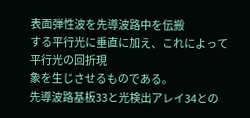表面弾性波を先導波路中を伝搬
する平行光に垂直に加え、これによって平行光の回折現
象を生じさせるものである。
先導波路基板33と光検出アレイ34との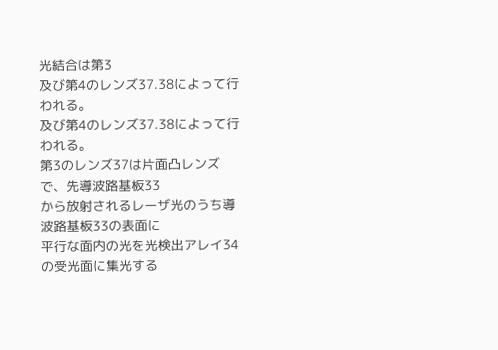光結合は第3
及び第4のレンズ37.38によって行われる。
及び第4のレンズ37.38によって行われる。
第3のレンズ37は片面凸レンズで、先導波路基板33
から放射されるレーザ光のうち導波路基板33の表面に
平行な面内の光を光検出アレイ34の受光面に集光する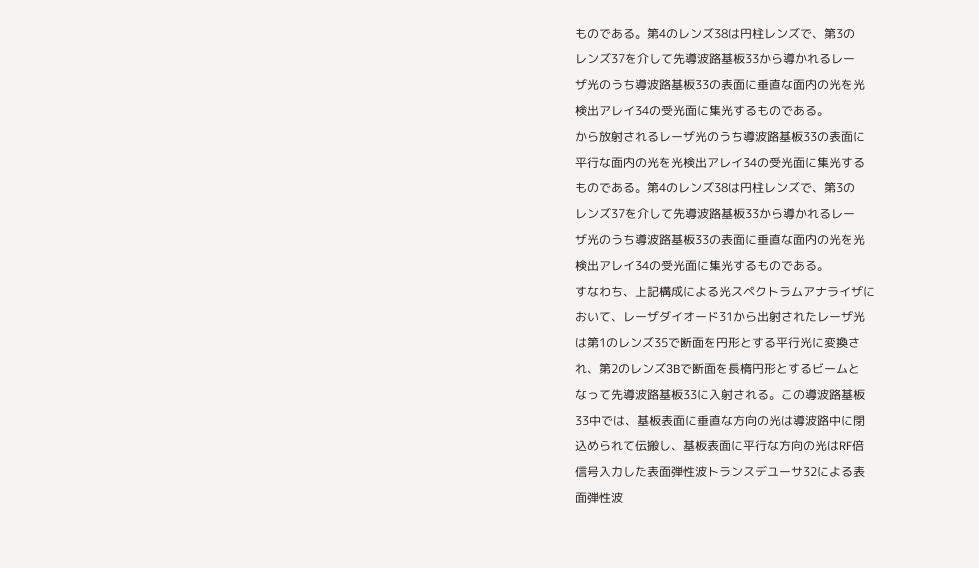ものである。第4のレンズ38は円柱レンズで、第3の
レンズ37を介して先導波路基板33から導かれるレー
ザ光のうち導波路基板33の表面に垂直な面内の光を光
検出アレイ34の受光面に集光するものである。
から放射されるレーザ光のうち導波路基板33の表面に
平行な面内の光を光検出アレイ34の受光面に集光する
ものである。第4のレンズ38は円柱レンズで、第3の
レンズ37を介して先導波路基板33から導かれるレー
ザ光のうち導波路基板33の表面に垂直な面内の光を光
検出アレイ34の受光面に集光するものである。
すなわち、上記構成による光スペクトラムアナライザに
おいて、レーザダイオード31から出射されたレーザ光
は第1のレンズ35で断面を円形とする平行光に変換さ
れ、第2のレンズ3Bで断面を長楕円形とするビームと
なって先導波路基板33に入射される。この導波路基板
33中では、基板表面に垂直な方向の光は導波路中に閉
込められて伝搬し、基板表面に平行な方向の光はRF倍
信号入力した表面弾性波トランスデユーサ32による表
面弾性波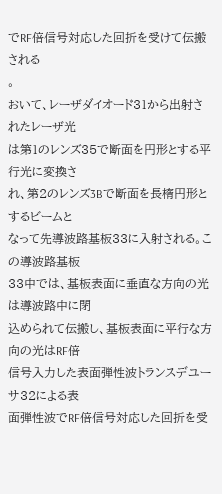でRF倍信号対応した回折を受けて伝搬される
。
おいて、レーザダイオード31から出射されたレーザ光
は第1のレンズ35で断面を円形とする平行光に変換さ
れ、第2のレンズ3Bで断面を長楕円形とするビームと
なって先導波路基板33に入射される。この導波路基板
33中では、基板表面に垂直な方向の光は導波路中に閉
込められて伝搬し、基板表面に平行な方向の光はRF倍
信号入力した表面弾性波トランスデユーサ32による表
面弾性波でRF倍信号対応した回折を受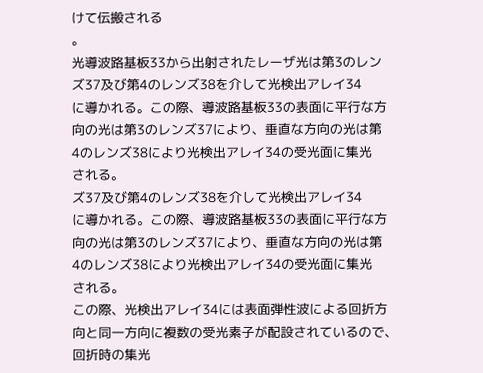けて伝搬される
。
光導波路基板33から出射されたレーザ光は第3のレン
ズ37及び第4のレンズ38を介して光検出アレイ34
に導かれる。この際、導波路基板33の表面に平行な方
向の光は第3のレンズ37により、垂直な方向の光は第
4のレンズ38により光検出アレイ34の受光面に集光
される。
ズ37及び第4のレンズ38を介して光検出アレイ34
に導かれる。この際、導波路基板33の表面に平行な方
向の光は第3のレンズ37により、垂直な方向の光は第
4のレンズ38により光検出アレイ34の受光面に集光
される。
この際、光検出アレイ34には表面弾性波による回折方
向と同一方向に複数の受光素子が配設されているので、
回折時の集光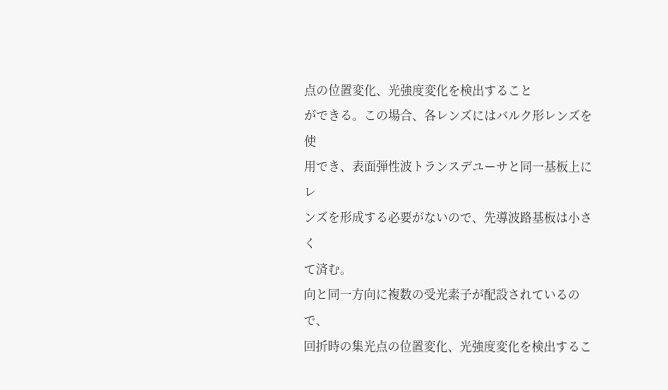点の位置変化、光強度変化を検出すること
ができる。この場合、各レンズにはバルク形レンズを使
用でき、表面弾性波トランスデユーサと同一基板上にレ
ンズを形成する必要がないので、先導波路基板は小さく
て済む。
向と同一方向に複数の受光素子が配設されているので、
回折時の集光点の位置変化、光強度変化を検出するこ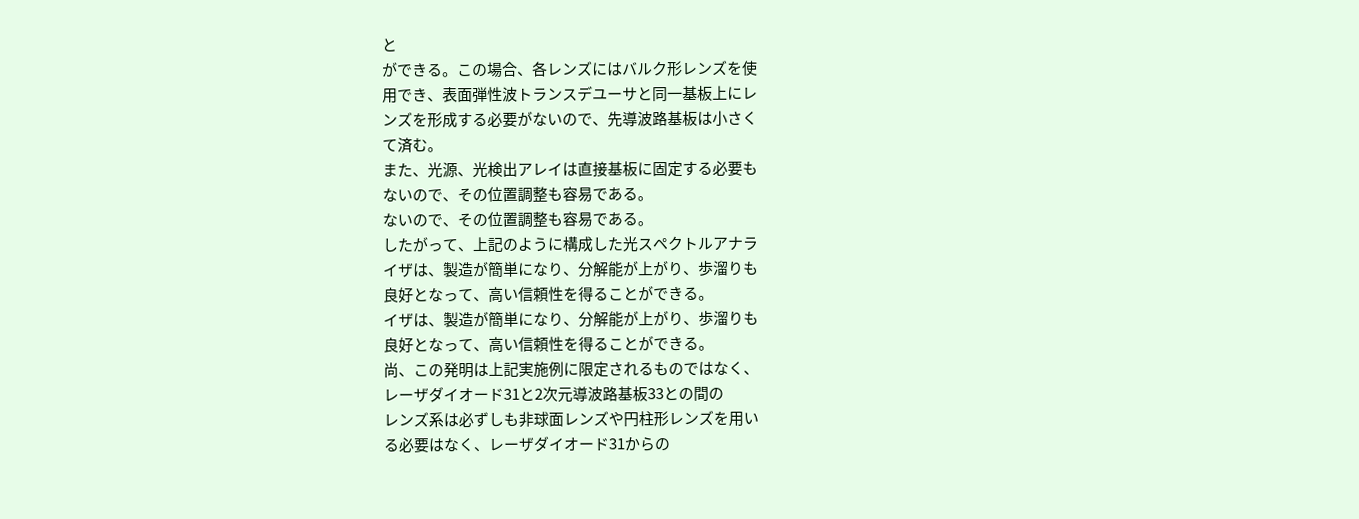と
ができる。この場合、各レンズにはバルク形レンズを使
用でき、表面弾性波トランスデユーサと同一基板上にレ
ンズを形成する必要がないので、先導波路基板は小さく
て済む。
また、光源、光検出アレイは直接基板に固定する必要も
ないので、その位置調整も容易である。
ないので、その位置調整も容易である。
したがって、上記のように構成した光スペクトルアナラ
イザは、製造が簡単になり、分解能が上がり、歩溜りも
良好となって、高い信頼性を得ることができる。
イザは、製造が簡単になり、分解能が上がり、歩溜りも
良好となって、高い信頼性を得ることができる。
尚、この発明は上記実施例に限定されるものではなく、
レーザダイオード31と2次元導波路基板33との間の
レンズ系は必ずしも非球面レンズや円柱形レンズを用い
る必要はなく、レーザダイオード31からの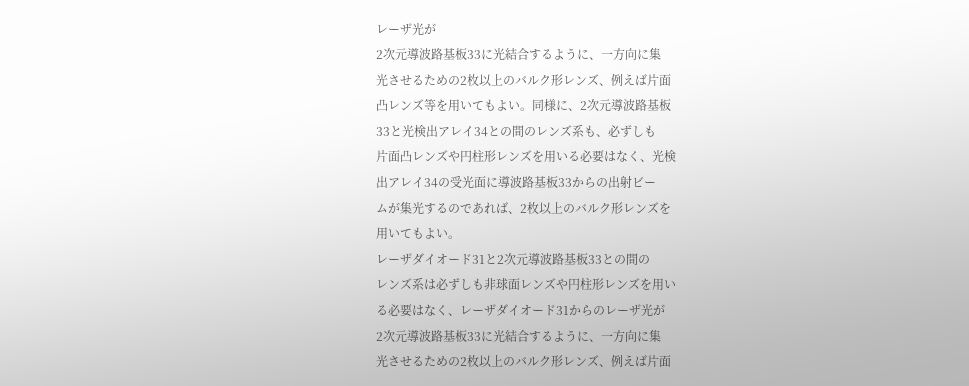レーザ光が
2次元導波路基板33に光結合するように、一方向に集
光させるための2枚以上のバルク形レンズ、例えば片面
凸レンズ等を用いてもよい。同様に、2次元導波路基板
33と光検出アレイ34との間のレンズ系も、必ずしも
片面凸レンズや円柱形レンズを用いる必要はなく、光検
出アレイ34の受光面に導波路基板33からの出射ビー
ムが集光するのであれば、2枚以上のバルク形レンズを
用いてもよい。
レーザダイオード31と2次元導波路基板33との間の
レンズ系は必ずしも非球面レンズや円柱形レンズを用い
る必要はなく、レーザダイオード31からのレーザ光が
2次元導波路基板33に光結合するように、一方向に集
光させるための2枚以上のバルク形レンズ、例えば片面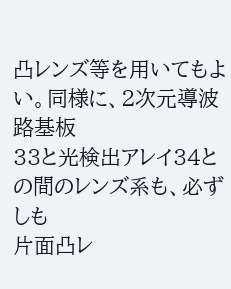凸レンズ等を用いてもよい。同様に、2次元導波路基板
33と光検出アレイ34との間のレンズ系も、必ずしも
片面凸レ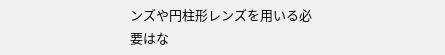ンズや円柱形レンズを用いる必要はな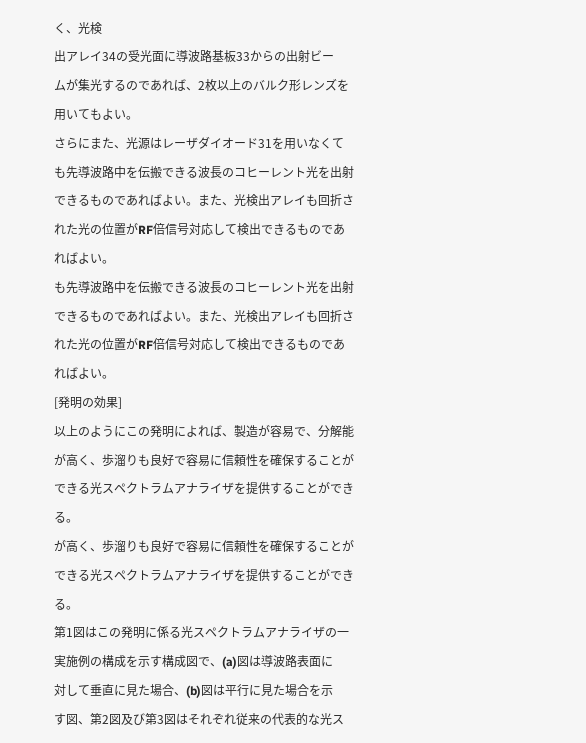く、光検
出アレイ34の受光面に導波路基板33からの出射ビー
ムが集光するのであれば、2枚以上のバルク形レンズを
用いてもよい。
さらにまた、光源はレーザダイオード31を用いなくて
も先導波路中を伝搬できる波長のコヒーレント光を出射
できるものであればよい。また、光検出アレイも回折さ
れた光の位置がRF倍信号対応して検出できるものであ
ればよい。
も先導波路中を伝搬できる波長のコヒーレント光を出射
できるものであればよい。また、光検出アレイも回折さ
れた光の位置がRF倍信号対応して検出できるものであ
ればよい。
[発明の効果]
以上のようにこの発明によれば、製造が容易で、分解能
が高く、歩溜りも良好で容易に信頼性を確保することが
できる光スペクトラムアナライザを提供することができ
る。
が高く、歩溜りも良好で容易に信頼性を確保することが
できる光スペクトラムアナライザを提供することができ
る。
第1図はこの発明に係る光スペクトラムアナライザの一
実施例の構成を示す構成図で、(a)図は導波路表面に
対して垂直に見た場合、(b)図は平行に見た場合を示
す図、第2図及び第3図はそれぞれ従来の代表的な光ス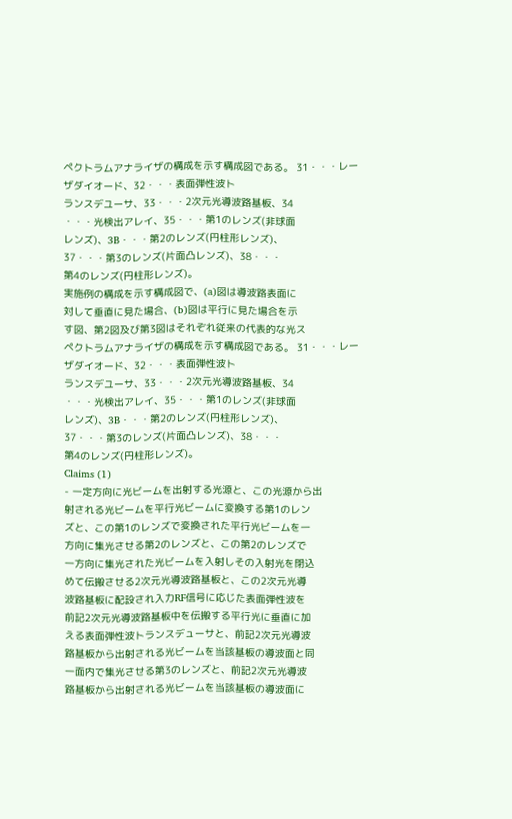ペクトラムアナライザの構成を示す構成図である。 31・・・レーザダイオード、32・・・表面弾性波ト
ランスデユーサ、33・・・2次元光導波路基板、34
・・・光検出アレイ、35・・・第1のレンズ(非球面
レンズ)、3B・・・第2のレンズ(円柱形レンズ)、
37・・・第3のレンズ(片面凸レンズ)、38・・・
第4のレンズ(円柱形レンズ)。
実施例の構成を示す構成図で、(a)図は導波路表面に
対して垂直に見た場合、(b)図は平行に見た場合を示
す図、第2図及び第3図はそれぞれ従来の代表的な光ス
ペクトラムアナライザの構成を示す構成図である。 31・・・レーザダイオード、32・・・表面弾性波ト
ランスデユーサ、33・・・2次元光導波路基板、34
・・・光検出アレイ、35・・・第1のレンズ(非球面
レンズ)、3B・・・第2のレンズ(円柱形レンズ)、
37・・・第3のレンズ(片面凸レンズ)、38・・・
第4のレンズ(円柱形レンズ)。
Claims (1)
- 一定方向に光ビームを出射する光源と、この光源から出
射される光ビームを平行光ビームに変換する第1のレン
ズと、この第1のレンズで変換された平行光ビームを一
方向に集光させる第2のレンズと、この第2のレンズで
一方向に集光された光ビームを入射しその入射光を閉込
めて伝搬させる2次元光導波路基板と、この2次元光導
波路基板に配設され入力RF信号に応じた表面弾性波を
前記2次元光導波路基板中を伝搬する平行光に垂直に加
える表面弾性波トランスデューサと、前記2次元光導波
路基板から出射される光ビームを当該基板の導波面と同
一面内で集光させる第3のレンズと、前記2次元光導波
路基板から出射される光ビームを当該基板の導波面に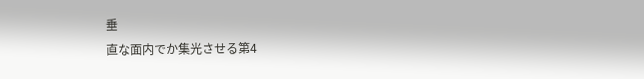垂
直な面内でか集光させる第4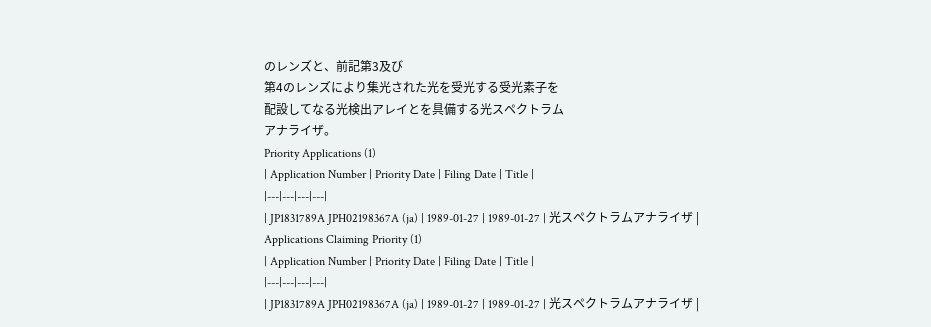のレンズと、前記第3及び
第4のレンズにより集光された光を受光する受光素子を
配設してなる光検出アレイとを具備する光スペクトラム
アナライザ。
Priority Applications (1)
| Application Number | Priority Date | Filing Date | Title |
|---|---|---|---|
| JP1831789A JPH02198367A (ja) | 1989-01-27 | 1989-01-27 | 光スペクトラムアナライザ |
Applications Claiming Priority (1)
| Application Number | Priority Date | Filing Date | Title |
|---|---|---|---|
| JP1831789A JPH02198367A (ja) | 1989-01-27 | 1989-01-27 | 光スペクトラムアナライザ |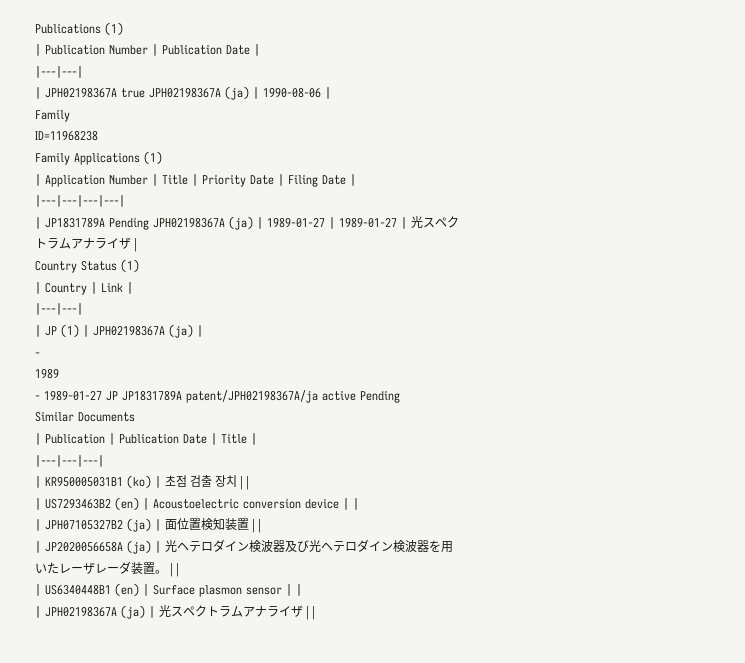Publications (1)
| Publication Number | Publication Date |
|---|---|
| JPH02198367A true JPH02198367A (ja) | 1990-08-06 |
Family
ID=11968238
Family Applications (1)
| Application Number | Title | Priority Date | Filing Date |
|---|---|---|---|
| JP1831789A Pending JPH02198367A (ja) | 1989-01-27 | 1989-01-27 | 光スペクトラムアナライザ |
Country Status (1)
| Country | Link |
|---|---|
| JP (1) | JPH02198367A (ja) |
-
1989
- 1989-01-27 JP JP1831789A patent/JPH02198367A/ja active Pending
Similar Documents
| Publication | Publication Date | Title |
|---|---|---|
| KR950005031B1 (ko) | 초점 검출 장치 | |
| US7293463B2 (en) | Acoustoelectric conversion device | |
| JPH07105327B2 (ja) | 面位置検知装置 | |
| JP2020056658A (ja) | 光ヘテロダイン検波器及び光ヘテロダイン検波器を用いたレーザレーダ装置。 | |
| US6340448B1 (en) | Surface plasmon sensor | |
| JPH02198367A (ja) | 光スペクトラムアナライザ | |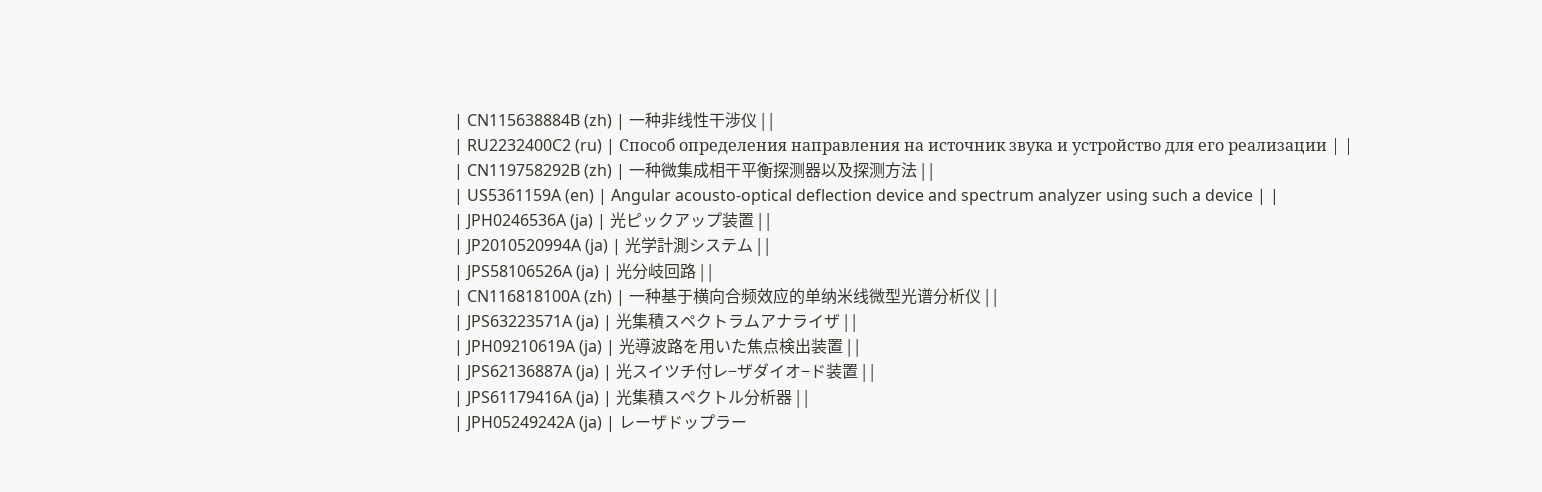| CN115638884B (zh) | 一种非线性干涉仪 | |
| RU2232400C2 (ru) | Способ определения направления на источник звука и устройство для его реализации | |
| CN119758292B (zh) | 一种微集成相干平衡探测器以及探测方法 | |
| US5361159A (en) | Angular acousto-optical deflection device and spectrum analyzer using such a device | |
| JPH0246536A (ja) | 光ピックアップ装置 | |
| JP2010520994A (ja) | 光学計測システム | |
| JPS58106526A (ja) | 光分岐回路 | |
| CN116818100A (zh) | 一种基于横向合频效应的单纳米线微型光谱分析仪 | |
| JPS63223571A (ja) | 光集積スペクトラムアナライザ | |
| JPH09210619A (ja) | 光導波路を用いた焦点検出装置 | |
| JPS62136887A (ja) | 光スイツチ付レ−ザダイオ−ド装置 | |
| JPS61179416A (ja) | 光集積スペクトル分析器 | |
| JPH05249242A (ja) | レーザドップラー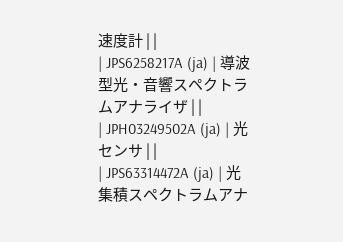速度計 | |
| JPS6258217A (ja) | 導波型光・音響スペクトラムアナライザ | |
| JPH03249502A (ja) | 光センサ | |
| JPS63314472A (ja) | 光集積スペクトラムアナ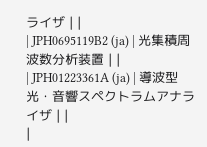ライザ | |
| JPH0695119B2 (ja) | 光集積周波数分析装置 | |
| JPH01223361A (ja) | 導波型光・音響スペクトラムアナライザ | |
|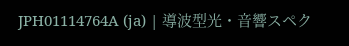JPH01114764A (ja) | 導波型光・音響スペク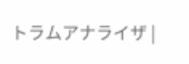トラムアナライザ |